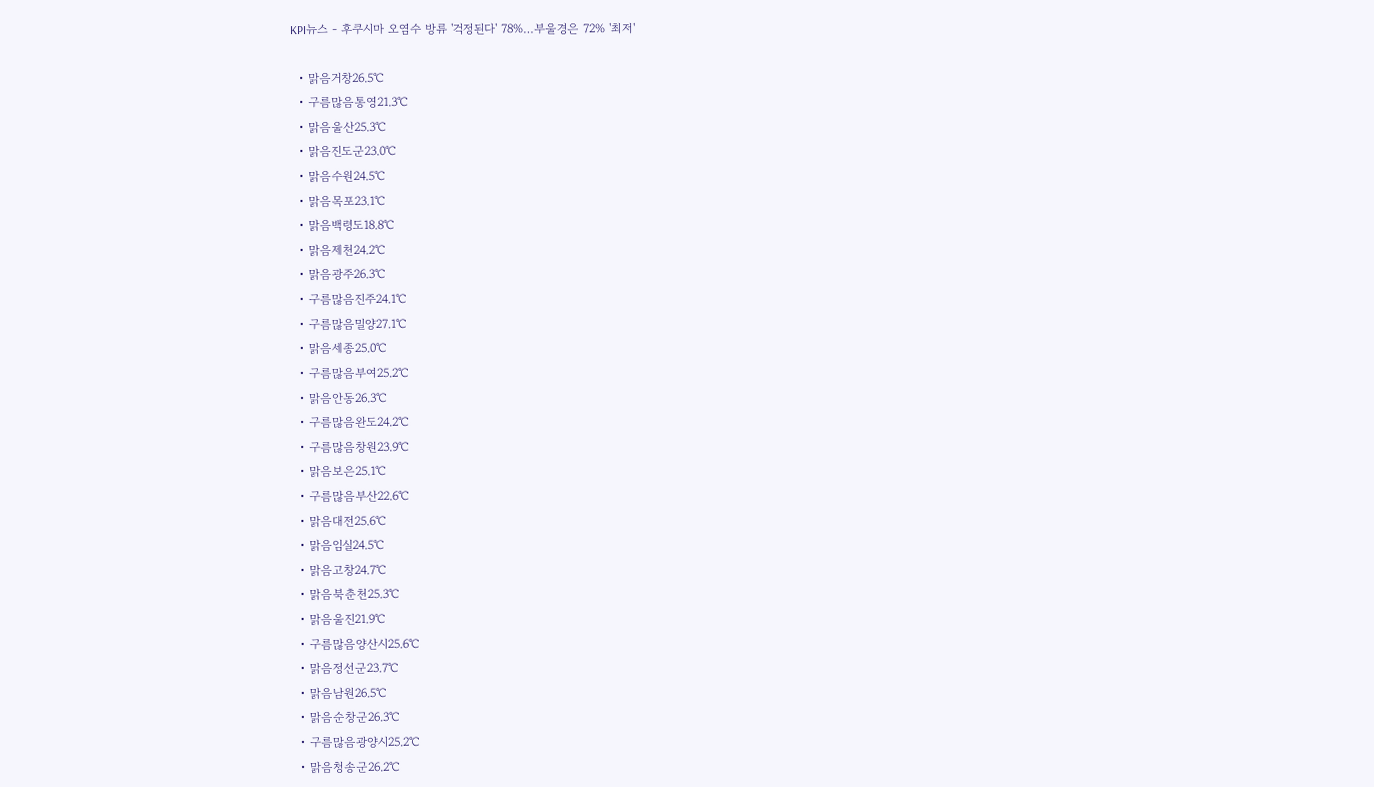KPI뉴스 - 후쿠시마 오염수 방류 '걱정된다' 78%…부울경은 72% '최저'

  • 맑음거창26.5℃
  • 구름많음통영21.3℃
  • 맑음울산25.3℃
  • 맑음진도군23.0℃
  • 맑음수원24.5℃
  • 맑음목포23.1℃
  • 맑음백령도18.8℃
  • 맑음제천24.2℃
  • 맑음광주26.3℃
  • 구름많음진주24.1℃
  • 구름많음밀양27.1℃
  • 맑음세종25.0℃
  • 구름많음부여25.2℃
  • 맑음안동26.3℃
  • 구름많음완도24.2℃
  • 구름많음창원23.9℃
  • 맑음보은25.1℃
  • 구름많음부산22.6℃
  • 맑음대전25.6℃
  • 맑음임실24.5℃
  • 맑음고창24.7℃
  • 맑음북춘천25.3℃
  • 맑음울진21.9℃
  • 구름많음양산시25.6℃
  • 맑음정선군23.7℃
  • 맑음남원26.5℃
  • 맑음순창군26.3℃
  • 구름많음광양시25.2℃
  • 맑음청송군26.2℃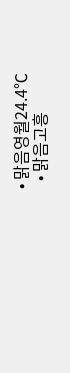• 맑음영월24.4℃
  • 맑음고흥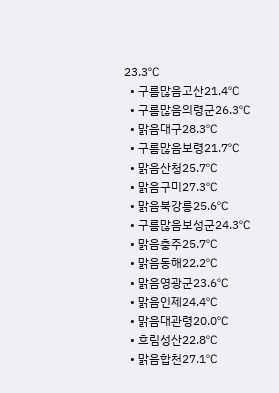23.3℃
  • 구름많음고산21.4℃
  • 구름많음의령군26.3℃
  • 맑음대구28.3℃
  • 구름많음보령21.7℃
  • 맑음산청25.7℃
  • 맑음구미27.3℃
  • 맑음북강릉25.6℃
  • 구름많음보성군24.3℃
  • 맑음충주25.7℃
  • 맑음동해22.2℃
  • 맑음영광군23.6℃
  • 맑음인제24.4℃
  • 맑음대관령20.0℃
  • 흐림성산22.8℃
  • 맑음합천27.1℃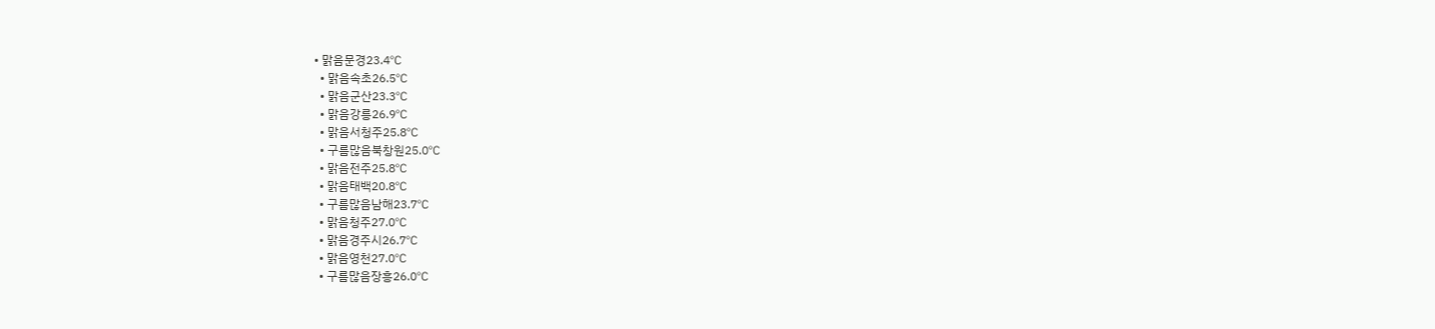• 맑음문경23.4℃
  • 맑음속초26.5℃
  • 맑음군산23.3℃
  • 맑음강릉26.9℃
  • 맑음서청주25.8℃
  • 구름많음북창원25.0℃
  • 맑음전주25.8℃
  • 맑음태백20.8℃
  • 구름많음남해23.7℃
  • 맑음청주27.0℃
  • 맑음경주시26.7℃
  • 맑음영천27.0℃
  • 구름많음장흥26.0℃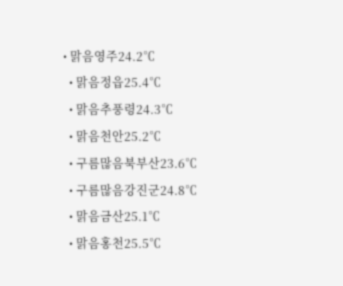• 맑음영주24.2℃
  • 맑음정읍25.4℃
  • 맑음추풍령24.3℃
  • 맑음천안25.2℃
  • 구름많음북부산23.6℃
  • 구름많음강진군24.8℃
  • 맑음금산25.1℃
  • 맑음홍천25.5℃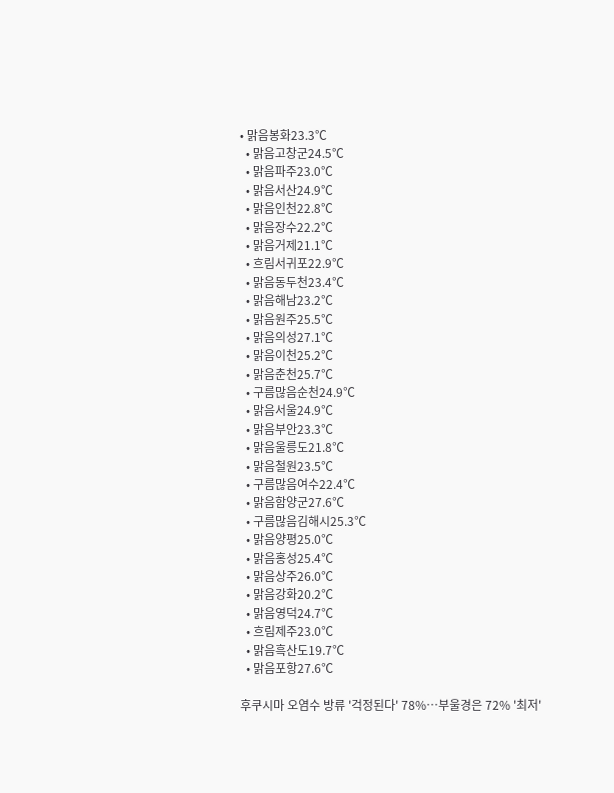• 맑음봉화23.3℃
  • 맑음고창군24.5℃
  • 맑음파주23.0℃
  • 맑음서산24.9℃
  • 맑음인천22.8℃
  • 맑음장수22.2℃
  • 맑음거제21.1℃
  • 흐림서귀포22.9℃
  • 맑음동두천23.4℃
  • 맑음해남23.2℃
  • 맑음원주25.5℃
  • 맑음의성27.1℃
  • 맑음이천25.2℃
  • 맑음춘천25.7℃
  • 구름많음순천24.9℃
  • 맑음서울24.9℃
  • 맑음부안23.3℃
  • 맑음울릉도21.8℃
  • 맑음철원23.5℃
  • 구름많음여수22.4℃
  • 맑음함양군27.6℃
  • 구름많음김해시25.3℃
  • 맑음양평25.0℃
  • 맑음홍성25.4℃
  • 맑음상주26.0℃
  • 맑음강화20.2℃
  • 맑음영덕24.7℃
  • 흐림제주23.0℃
  • 맑음흑산도19.7℃
  • 맑음포항27.6℃

후쿠시마 오염수 방류 '걱정된다' 78%…부울경은 72% '최저'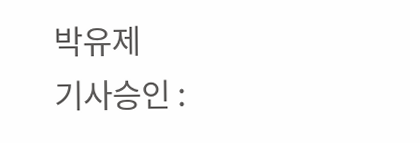박유제
기사승인 :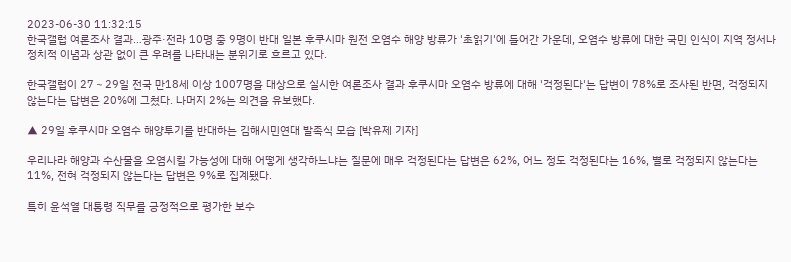2023-06-30 11:32:15
한국갤럽 여론조사 결과…광주·전라 10명 중 9명이 반대 일본 후쿠시마 원전 오염수 해양 방류가 '초읽기'에 들어간 가운데, 오염수 방류에 대한 국민 인식이 지역 정서나 정치적 이념과 상관 없이 큰 우려를 나타내는 분위기로 흐르고 있다.

한국갤럽이 27∼29일 전국 만18세 이상 1007명을 대상으로 실시한 여론조사 결과 후쿠시마 오염수 방류에 대해 '걱정된다'는 답변이 78%로 조사된 반면, 걱정되지 않는다는 답변은 20%에 그쳤다. 나머지 2%는 의견을 유보했다.

▲ 29일 후쿠시마 오염수 해양투기를 반대하는 김해시민연대 발족식 모습 [박유제 기자]

우리나라 해양과 수산물을 오염시킬 가능성에 대해 어떻게 생각하느냐는 질문에 매우 걱정된다는 답변은 62%, 어느 정도 걱정된다는 16%, 별로 걱정되지 않는다는 11%, 전혀 걱정되지 않는다는 답변은 9%로 집계됐다.

특히 윤석열 대통령 직무를 긍정적으로 평가한 보수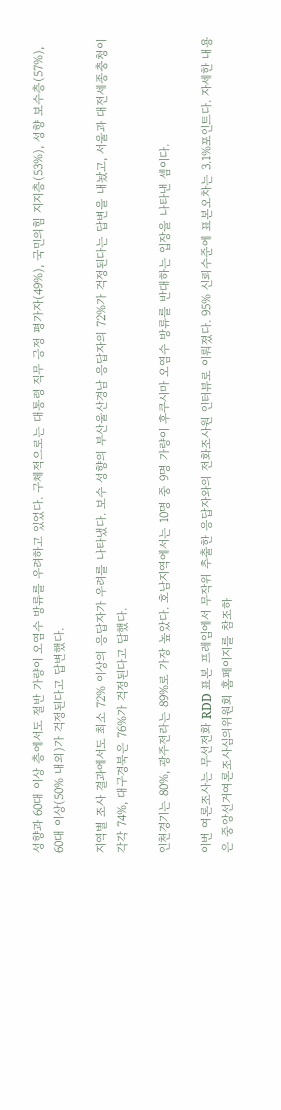성향과 60대 이상 층에서도 절반 가량이 오염수 방류를 우려하고 있었다. 구체적으로는 대통령 직무 긍정 평가자(49%), 국민의힘 지지층(53%), 성향 보수층(57%), 60대 이상(50% 내외)가 걱정된다고 답변했다.

지역별 조사 결과에서도 최소 72% 이상의 응답자가 우려를 나타냈다. 보수 성향의 부산울산경남 응답자의 72%가 걱정된다는 답변을 내놨고, 서울과 대전세종충청이 각각 74%, 대구경북은 76%가 걱정된다고 답했다.

인천경기는 80%, 광주전라는 89%로 가장 높았다. 호남지역에서는 10명 중 9명 가량이 후쿠시마 오염수 방류를 반대하는 입장을 나타낸 셈이다.

이번 여론조사는 무선전화 RDD 표본 프레임에서 무작위 추출한 응답자와의 전화조사원 인터뷰로 이뤄졌다. 95% 신뢰수준에 표본오차는 3.1%포인트다. 자세한 내용은 중앙선거여론조사심의위원회 홈페이지를 참조하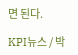면 된다.

KPI뉴스 / 박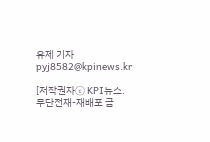유제 기자 pyj8582@kpinews.kr

[저작권자ⓒ KPI뉴스. 무단전재-재배포 금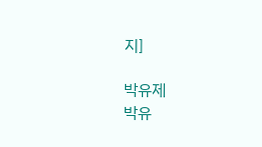지]

박유제
박유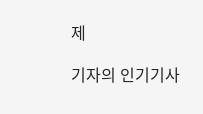제

기자의 인기기사